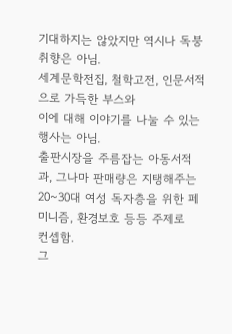기대하지는 않았지만 역시나 독붕 취향은 아님.
세계문학전집, 철학고전, 인문서적으로 가득한 부스와
이에 대해 이야기를 나눌 수 있는 행사는 아님.
출판시장을 주름잡는 아동서적과, 그나마 판매량은 지탱해주는 20~30대 여성 독자층을 위한 페미니즘, 환경보호 등등 주제로
컨셉함.
그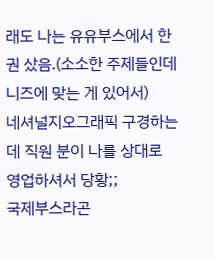래도 나는 유유부스에서 한권 샀음.(소소한 주제들인데 니즈에 맞는 게 있어서)
네셔널지오그래픽 구경하는데 직원 분이 나를 상대로 영업하셔서 당황;;
국제부스라곤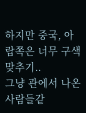하지만 중국, 아랍쪽은 너무 구색맞추기..
그냥 관에서 나온 사람들같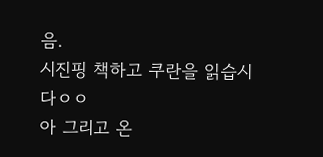음.
시진핑 책하고 쿠란을 읽습시다ㅇㅇ
아 그리고 온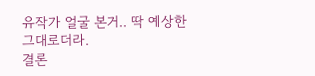유작가 얼굴 본거.. 딱 예상한 그대로더라.
결론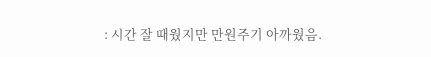: 시간 잘 때웠지만 만원주기 아까웠음.